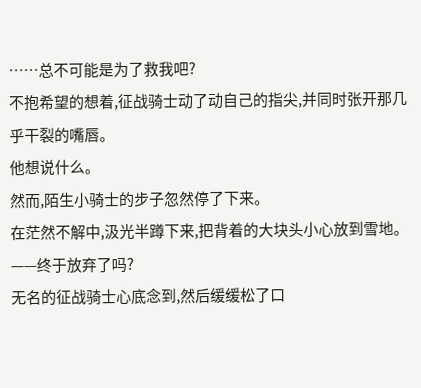……总不可能是为了救我吧?
不抱希望的想着,征战骑士动了动自己的指尖,并同时张开那几乎干裂的嘴唇。
他想说什么。
然而,陌生小骑士的步子忽然停了下来。
在茫然不解中,汲光半蹲下来,把背着的大块头小心放到雪地。
——终于放弃了吗?
无名的征战骑士心底念到,然后缓缓松了口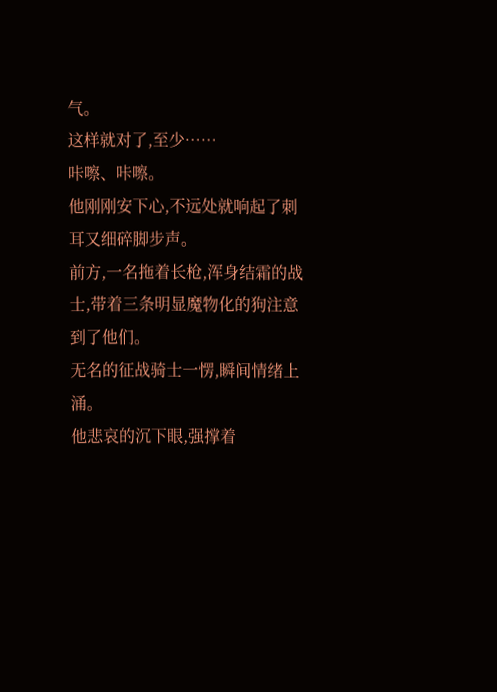气。
这样就对了,至少……
咔嚓、咔嚓。
他刚刚安下心,不远处就响起了刺耳又细碎脚步声。
前方,一名拖着长枪,浑身结霜的战士,带着三条明显魔物化的狗注意到了他们。
无名的征战骑士一愣,瞬间情绪上涌。
他悲哀的沉下眼,强撑着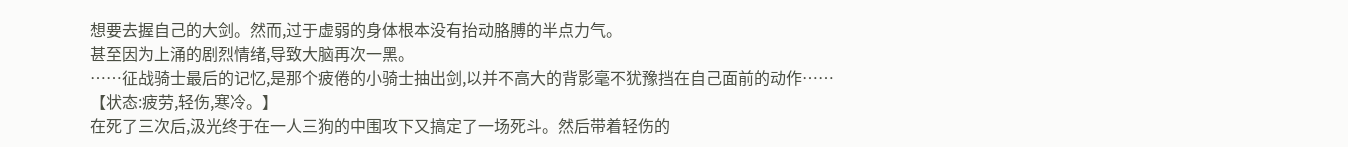想要去握自己的大剑。然而,过于虚弱的身体根本没有抬动胳膊的半点力气。
甚至因为上涌的剧烈情绪,导致大脑再次一黑。
……征战骑士最后的记忆,是那个疲倦的小骑士抽出剑,以并不高大的背影毫不犹豫挡在自己面前的动作……
【状态:疲劳,轻伤,寒冷。】
在死了三次后,汲光终于在一人三狗的中围攻下又搞定了一场死斗。然后带着轻伤的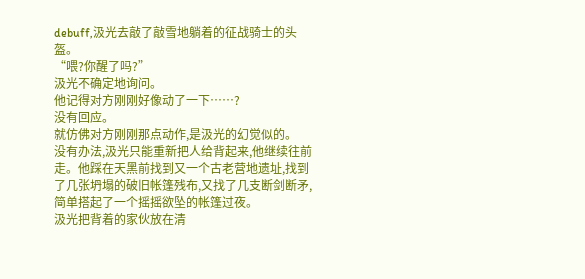debuff,汲光去敲了敲雪地躺着的征战骑士的头盔。
“喂?你醒了吗?”
汲光不确定地询问。
他记得对方刚刚好像动了一下……?
没有回应。
就仿佛对方刚刚那点动作,是汲光的幻觉似的。
没有办法,汲光只能重新把人给背起来,他继续往前走。他踩在天黑前找到又一个古老营地遗址,找到了几张坍塌的破旧帐篷残布,又找了几支断剑断矛,简单搭起了一个摇摇欲坠的帐篷过夜。
汲光把背着的家伙放在清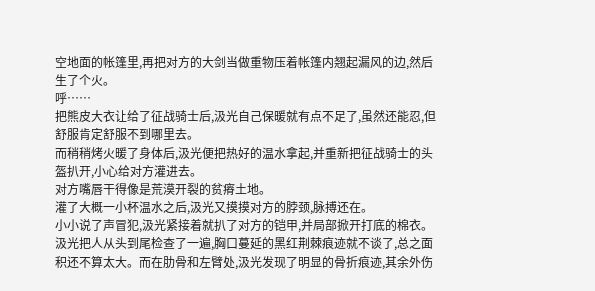空地面的帐篷里,再把对方的大剑当做重物压着帐篷内翘起漏风的边,然后生了个火。
呼……
把熊皮大衣让给了征战骑士后,汲光自己保暖就有点不足了,虽然还能忍,但舒服肯定舒服不到哪里去。
而稍稍烤火暖了身体后,汲光便把热好的温水拿起,并重新把征战骑士的头盔扒开,小心给对方灌进去。
对方嘴唇干得像是荒漠开裂的贫瘠土地。
灌了大概一小杯温水之后,汲光又摸摸对方的脖颈,脉搏还在。
小小说了声冒犯,汲光紧接着就扒了对方的铠甲,并局部掀开打底的棉衣。
汲光把人从头到尾检查了一遍,胸口蔓延的黑红荆棘痕迹就不谈了,总之面积还不算太大。而在肋骨和左臂处,汲光发现了明显的骨折痕迹,其余外伤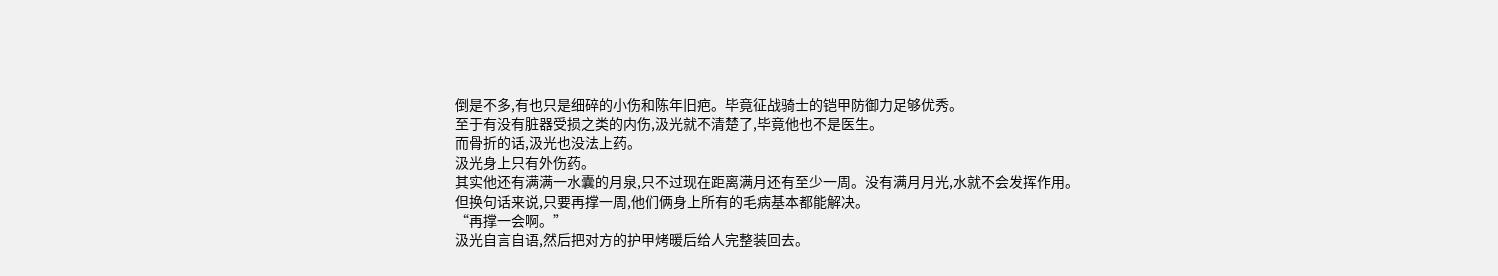倒是不多,有也只是细碎的小伤和陈年旧疤。毕竟征战骑士的铠甲防御力足够优秀。
至于有没有脏器受损之类的内伤,汲光就不清楚了,毕竟他也不是医生。
而骨折的话,汲光也没法上药。
汲光身上只有外伤药。
其实他还有满满一水囊的月泉,只不过现在距离满月还有至少一周。没有满月月光,水就不会发挥作用。
但换句话来说,只要再撑一周,他们俩身上所有的毛病基本都能解决。
“再撑一会啊。”
汲光自言自语,然后把对方的护甲烤暖后给人完整装回去。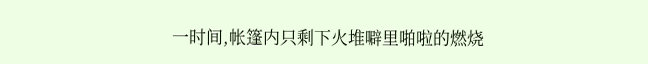一时间,帐篷内只剩下火堆噼里啪啦的燃烧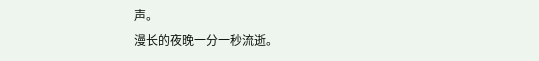声。
漫长的夜晚一分一秒流逝。